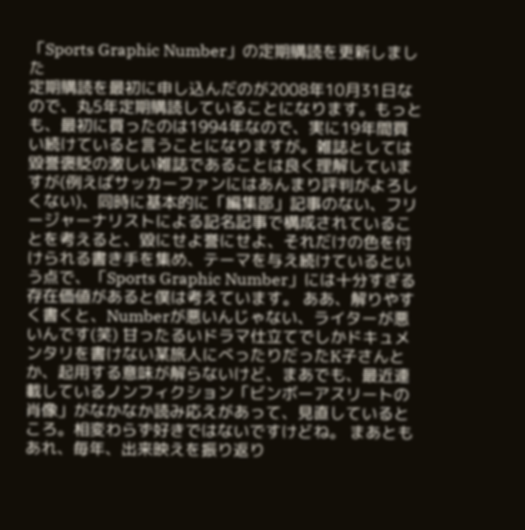「Sports Graphic Number」の定期購読を更新しました
定期購読を最初に申し込んだのが2008年10月31日なので、丸5年定期購読していることになります。もっとも、最初に買ったのは1994年なので、実に19年間買い続けていると言うことになりますが。雑誌としては毀誉褒貶の激しい雑誌であることは良く理解していますが(例えばサッカーファンにはあんまり評判がよろしくない)、同時に基本的に「編集部」記事のない、フリージャーナリストによる記名記事で構成されていることを考えると、毀にせよ誉にせよ、それだけの色を付けられる書き手を集め、テーマを与え続けているという点で、「Sports Graphic Number」には十分すぎる存在価値があると僕は考えています。 ああ、解りやすく書くと、Numberが悪いんじゃない、ライターが悪いんです(笑) 甘ったるいドラマ仕立てでしかドキュメンタリを書けない某旅人にべったりだったK子さんとか、起用する意味が解らないけど、まあでも、最近連載しているノンフィクション「ビンボーアスリートの肖像」がなかなか読み応えがあって、見直しているところ。相変わらず好きではないですけどね。 まあともあれ、毎年、出来映えを振り返り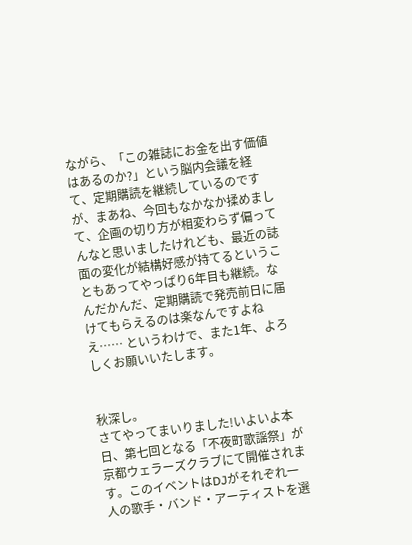ながら、「この雑誌にお金を出す価値はあるのか?」という脳内会議を経て、定期購読を継続しているのですが、まあね、今回もなかなか揉めまして、企画の切り方が相変わらず偏ってんなと思いましたけれども、最近の誌面の変化が結構好感が持てるということもあってやっぱり6年目も継続。なんだかんだ、定期購読で発売前日に届けてもらえるのは楽なんですよねえ…… というわけで、また1年、よろしくお願いいたします。


秋深し。
さてやってまいりました!いよいよ本日、第七回となる「不夜町歌謡祭」が京都ウェラーズクラブにて開催されます。このイベントはDJがそれぞれ一人の歌手・バンド・アーティストを選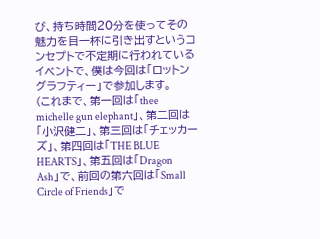び、持ち時間20分を使ってその魅力を目一杯に引き出すというコンセプトで不定期に行われているイベントで、僕は今回は「ロットングラフティー」で参加します。
(これまで、第一回は「thee michelle gun elephant」、第二回は「小沢健二」、第三回は「チェッカーズ」、第四回は「THE BLUE HEARTS」、第五回は「Dragon Ash」で、前回の第六回は「Small Circle of Friends」で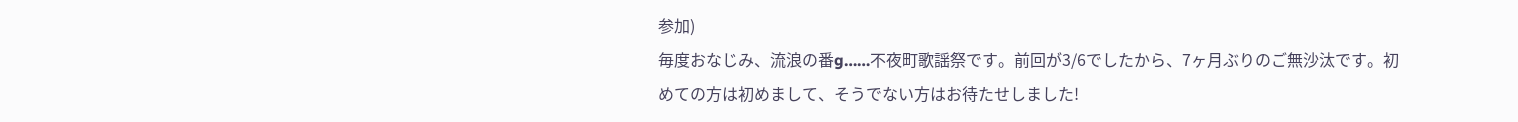参加)
毎度おなじみ、流浪の番g……不夜町歌謡祭です。前回が3/6でしたから、7ヶ月ぶりのご無沙汰です。初めての方は初めまして、そうでない方はお待たせしました!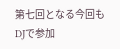第七回となる今回もDJで参加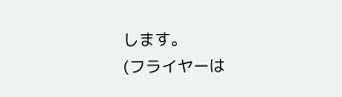します。
(フライヤーは